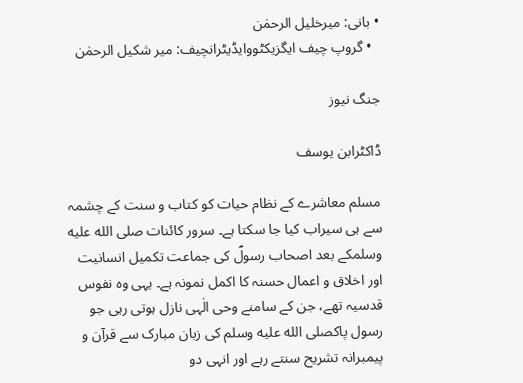• بانی: میرخلیل الرحمٰن
  • گروپ چیف ایگزیکٹووایڈیٹرانچیف: میر شکیل الرحمٰن

جنگ نیوز

ڈاکٹرابن یوسف

مسلم معاشرے کے نظام حیات کو کتاب و سنت کے چشمہ سے ہی سیراب کیا جا سکتا ہے۔ سرور کائنات صلى الله عليه وسلمکے بعد اصحاب رسولؐ کی جماعت تکمیل انسانیت اور اخلاق و اعمال حسنہ کا اکمل نمونہ ہے۔ یہی وہ نفوس قدسیہ تھے، جن کے سامنے وحی الٰہی نازل ہوتی رہی جو رسول پاکصلى الله عليه وسلم کی زبان مبارک سے قرآن و پیمبرانہ تشریح سنتے رہے اور انہی دو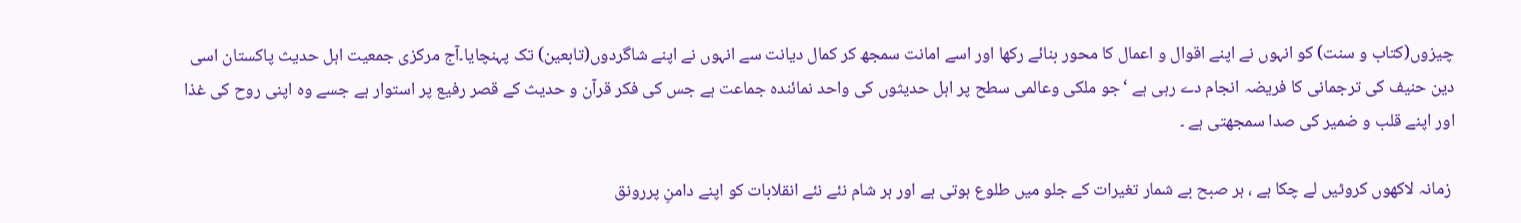چیزوں(کتاب و سنت) کو انہوں نے اپنے اقوال و اعمال کا محور بنائے رکھا اور اسے امانت سمجھ کر کمال دیانت سے انہوں نے اپنے شاگردوں(تابعین) تک پہنچایا۔آج مرکزی جمعیت اہل حدیث پاکستان اسی دین حنیف کی ترجمانی کا فریضہ انجام دے رہی ہے ‘جو ملکی وعالمی سطح پر اہل حدیثوں کی واحد نمائندہ جماعت ہے جس کی فکر قرآن و حدیث کے قصر رفیع پر استوار ہے جسے وہ اپنی روح کی غذا اور اپنے قلب و ضمیر کی صدا سمجھتی ہے ۔

 زمانہ لاکھوں کروٹیں لے چکا ہے ، ہر صبح بے شمار تغیرات کے جلو میں طلوع ہوتی ہے اور ہر شام نئے نئے انقلابات کو اپنے دامنِ پررونق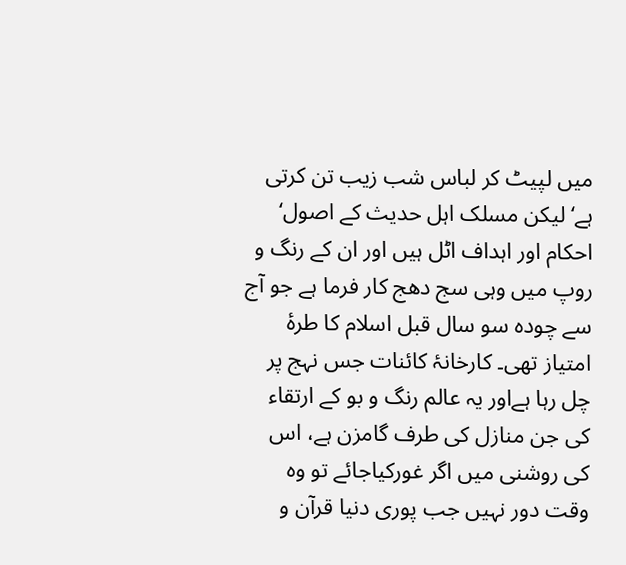میں لپیٹ کر لباس شب زیب تن کرتی ہے‘ لیکن مسلک اہل حدیث کے اصول‘ احکام اور اہداف اٹل ہیں اور ان کے رنگ و روپ میں وہی سج دھج کار فرما ہے جو آج سے چودہ سو سال قبل اسلام کا طرۂ امتیاز تھی۔ کارخانۂ کائنات جس نہج پر چل رہا ہےاور یہ عالم رنگ و بو کے ارتقاء کی جن منازل کی طرف گامزن ہے، اس کی روشنی میں اگر غورکیاجائے تو وہ وقت دور نہیں جب پوری دنیا قرآن و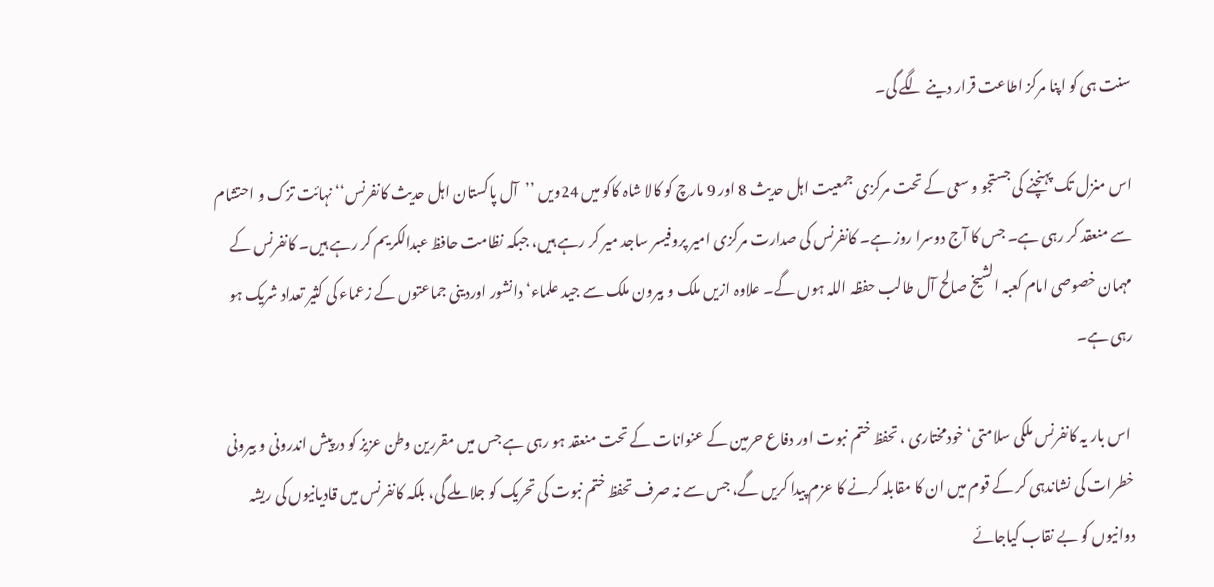سنت ہی کو اپنا مرکز اطاعت قرار دینے لگے گی۔

اس منزل تک پہنچنے کی جستجو و سعی کے تحت مرکزی جمعیت اہل حدیث 8 اور 9 مارچ کو کالا شاہ کاکو میں 24ویں ’’آل پاکستان اہل حدیث کانفرنس‘‘ نہائت تزک و احتشام سے منعقد کر رہی ہے۔ جس کا آج دوسرا روز ہے۔ کانفرنس کی صدارت مرکزی امیر پروفیسر ساجد میر کر رہے ہیں، جبکہ نظامت حافظ عبدالکریم کر رہے ہیں۔ کانفرنس کے مہمان خصوصی امام کعبہ الشیخ صالح آل طالب حفظہ اللہ ہوں گے۔ علاوہ ازیں ملک و بیرون ملک سے جید علماء‘ دانشور اوردینی جماعتوں کے زعماء کی کثیر تعداد شریک ہو رہی ہے۔

 اس بار یہ کانفرنس ملکی سلامتی‘ خودمختاری ، تحفظ ختم نبوت اور دفاع حرمین کے عنوانات کے تحت منعقد ہو رہی ہے جس میں مقررین وطن عزیز کو درپیش اندرونی و بیرونی خطرات کی نشاندہی کر کے قوم میں ان کا مقابلہ کرنے کا عزم پیدا کریں گے، جس سے نہ صرف تحفظ ختم نبوت کی تحریک کو جلا ملے گی، بلکہ کانفرنس میں قادیانیوں کی ریشہ دوانیوں کو بے نقاب کیاجائے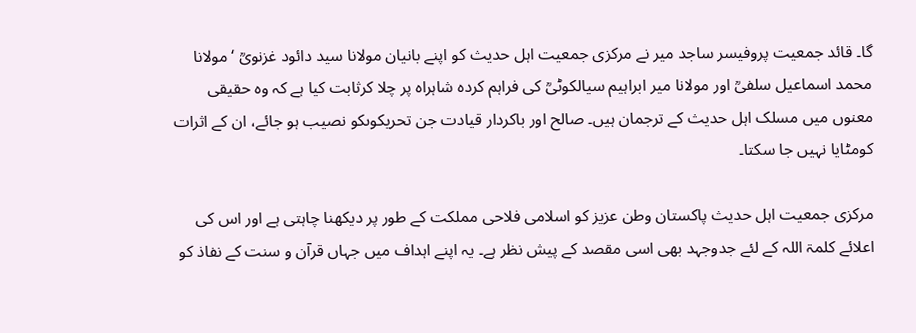گا۔ قائد جمعیت پروفیسر ساجد میر نے مرکزی جمعیت اہل حدیث کو اپنے بانیان مولانا سید دائود غزنویؒ ‘ مولانا محمد اسماعیل سلفیؒ اور مولانا میر ابراہیم سیالکوٹیؒ کی فراہم کردہ شاہراہ پر چلا کرثابت کیا ہے کہ وہ حقیقی معنوں میں مسلک اہل حدیث کے ترجمان ہیں۔ صالح اور باکردار قیادت جن تحریکوںکو نصیب ہو جائے، ان کے اثرات کومٹایا نہیں جا سکتا۔

مرکزی جمعیت اہل حدیث پاکستان وطن عزیز کو اسلامی فلاحی مملکت کے طور پر دیکھنا چاہتی ہے اور اس کی اعلائے کلمۃ اللہ کے لئے جدوجہد بھی اسی مقصد کے پیش نظر ہے۔ یہ اپنے اہداف میں جہاں قرآن و سنت کے نفاذ کو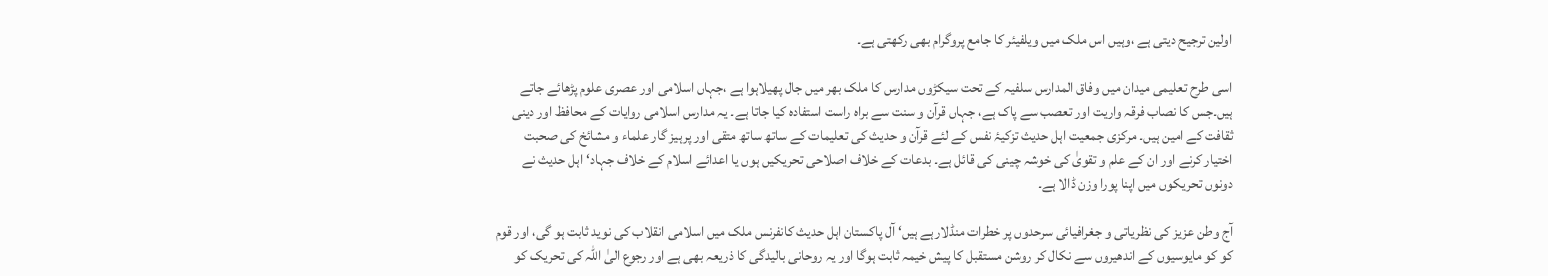اولین ترجیح دیتی ہے ،وہیں اس ملک میں ویلفیئر کا جامع پروگرام بھی رکھتی ہے۔

اسی طرح تعلیمی میدان میں وفاق المدارس سلفیہ کے تحت سیکڑوں مدارس کا ملک بھر میں جال پھیلاہوا ہے ،جہاں اسلامی اور عصری علوم پڑھائے جاتے ہیں۔جس کا نصاب فرقہ واریت اور تعصب سے پاک ہے، جہاں قرآن و سنت سے براہ راست استفادہ کیا جاتا ہے۔ یہ مدارس اسلامی روایات کے محافظ اور دینی ثقافت کے امین ہیں۔ مرکزی جمعیت اہل حدیث تزکیۂ نفس کے لئے قرآن و حدیث کی تعلیمات کے ساتھ ساتھ متقی اور پرہیز گار علماء و مشائخ کی صحبت اختیار کرنے اور ان کے علم و تقویٰ کی خوشہ چینی کی قائل ہے۔ بدعات کے خلاف اصلاحی تحریکیں ہوں یا اعدائے اسلام کے خلاف جہاد‘ اہل حدیث نے دونوں تحریکوں میں اپنا پورا وزن ڈالا ہے۔

آج وطن عزیز کی نظریاتی و جغرافیائی سرحدوں پر خطرات منڈلارہے ہیں‘ آل پاکستان اہل حدیث کانفرنس ملک میں اسلامی انقلاب کی نوید ثابت ہو گی، اور قوم کو کو مایوسیوں کے اندھیروں سے نکال کر روشن مستقبل کا پیش خیمہ ثابت ہوگا اور یہ روحانی بالیدگی کا ذریعہ بھی ہے اور رجوع الیٰ اللہ کی تحریک کو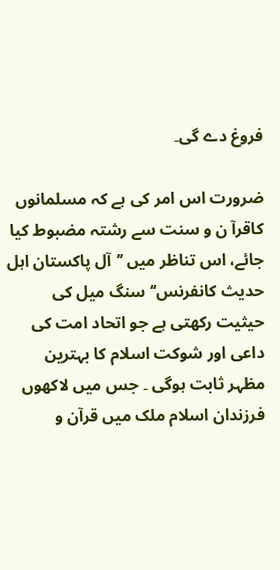فروغ دے گی۔

ضرورت اس امر کی ہے کہ مسلمانوں کاقرآ ن و سنت سے رشتہ مضبوط کیا جائے، اس تناظر میں ’’آل پاکستان اہل حدیث کانفرنس‘‘ سنگ میل کی حیثیت رکھتی ہے جو اتحاد امت کی داعی اور شوکت اسلام کا بہترین مظہر ثابت ہوگی ۔ جس میں لاکھوں فرزندان اسلام ملک میں قرآن و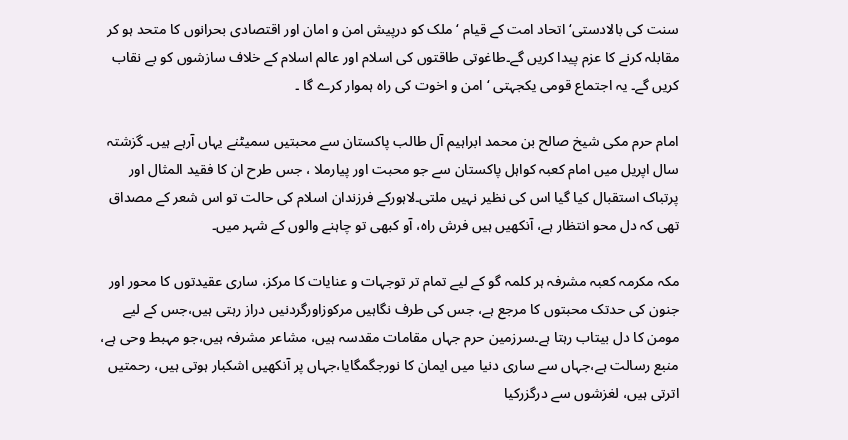سنت کی بالادستی‘ اتحاد امت کے قیام ‘ ملک کو درپیش امن و امان اور اقتصادی بحرانوں کا متحد ہو کر مقابلہ کرنے کا عزم پیدا کریں گے۔طاغوتی طاقتوں کی اسلام اور عالم اسلام کے خلاف سازشوں کو بے نقاب کریں گے۔ یہ اجتماع قومی یکجہتی ‘ امن و اخوت کی راہ ہموار کرے گا ۔

امام حرم مکی شیخ صالح بن محمد ابراہیم آل طالب پاکستان سے محبتیں سمیٹنے یہاں آرہے ہیں۔ گزشتہ سال اپریل میں امام کعبہ کواہل پاکستان سے جو محبت اور پیارملا ، جس طرح ان کا فقید المثال اور پرتباک استقبال کیا گیا اس کی نظیر نہیں ملتی۔لاہورکے فرزندان اسلام کی حالت تو اس شعر کے مصداق تھی کہ دل محو انتظار ہے، آنکھیں ہیں فرش راہ، آو کبھی تو چاہنے والوں کے شہر میں۔

مکہ مکرمہ کعبہ مشرفہ ہر کلمہ گو کے لیے تمام تر توجہات و عنایات کا مرکز، ساری عقیدتوں کا محور اور جنون کی حدتک محبتوں کا مرجع ہے، جس کی طرف نگاہیں مرکوزاورگردنیں دراز رہتی ہیں،جس کے لیے مومن کا دل بیتاب رہتا ہے۔سرزمین حرم جہاں مقامات مقدسہ ہیں، مشاعر مشرفہ ہیں،جو مہبط وحی ہے، منبع رسالت ہے،جہاں سے ساری دنیا میں ایمان کا نورجگمگایا،جہاں پر آنکھیں اشکبار ہوتی ہیں، رحمتیں اترتی ہیں، لغزشوں سے درگزرکیا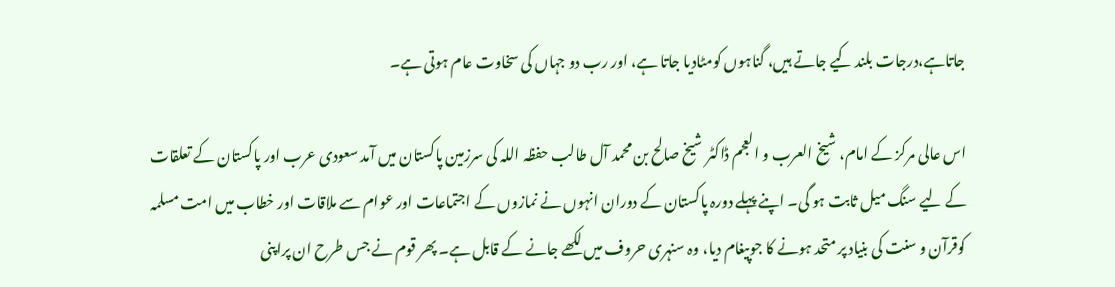جاتاہے،درجات بلند کیے جاتے ہیں، گناہوں کومٹادیا جاتا ہے، اور رب دو جہاں کی سخاوت عام ہوتی ہے۔

اس عالی مرکز کے امام، شیخ العرب و العجم ڈاکٹر شیخ صالح بن محمد آل طالب حفظہ اللہ کی سرزمین پاکستان میں آمد سعودی عرب اور پاکستان کے تعلقات کے لیے سنگ میل ثابت ہو گی۔ اپنے پہلے دورہ پاکستان کے دوران انہوں نے نمازوں کے اجتماعات اور عوام سے ملاقات اور خطاب میں امت مسلمہ کوقرآن و سنت کی بنیاد پر متحد ہونے کا جوپیغام دیا، وہ سنہری حروف میں لکھے جانے کے قابل ہے۔ پھر قوم نے جس طرح ان پراپنی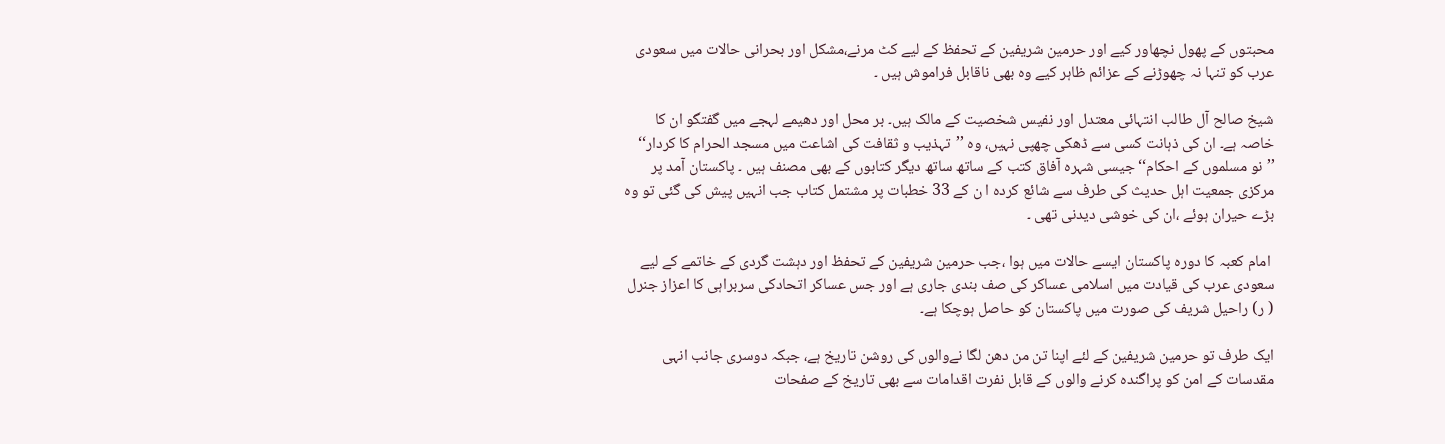محبتوں کے پھول نچھاور کیے اور حرمین شریفین کے تحفظ کے لیے کٹ مرنے،مشکل اور بحرانی حالات میں سعودی عرب کو تنہا نہ چھوڑنے کے عزائم ظاہر کیے وہ بھی ناقابل فراموش ہیں ۔

شیخ صالح آل طالب انتہائی معتدل اور نفیس شخصیت کے مالک ہیں۔ بر محل اور دھیمے لہجے میں گفتگو ان کا خاصہ ہے۔ ان کی ذہانت کسی سے ڈھکی چھپی نہیں، وہ ’’تہذیب و ثقافت کی اشاعت میں مسجد الحرام کا کردار‘‘ ’’نو مسلموں کے احکام‘‘جیسی شہرہ آفاق کتب کے ساتھ ساتھ دیگر کتابوں کے بھی مصنف ہیں ۔ پاکستان آمد پر مرکزی جمعیت اہل حدیث کی طرف سے شائع کردہ ا ن کے 33 خطبات پر مشتمل کتاب جب انہیں پیش کی گئی تو وہ بڑے حیران ہوئے ،ان کی خوشی دیدنی تھی ۔

 امام کعبہ کا دورہ پاکستان ایسے حالات میں ہوا ،جب حرمین شریفین کے تحفظ اور دہشت گردی کے خاتمے کے لیے سعودی عرب کی قیادت میں اسلامی عساکر کی صف بندی جاری ہے اور جس عساکر اتحادکی سربراہی کا اعزاز جنرل ( ر) راحیل شریف کی صورت میں پاکستان کو حاصل ہوچکا ہے۔

ایک طرف تو حرمین شریفین کے لئے اپنا تن من دھن لگا نےوالوں کی روشن تاریخ ہے، جبکہ دوسری جانب انہی مقدسات کے امن کو پراگندہ کرنے والوں کے قابل نفرت اقدامات سے بھی تاریخ کے صفحات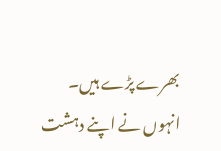بھرے پڑے ہیں۔ انہوں نے اپنے دہشت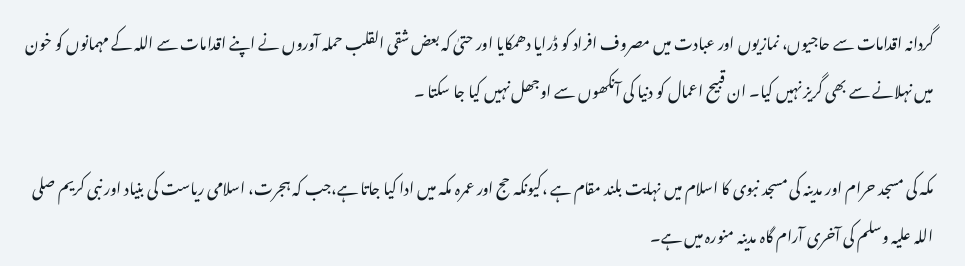گردانہ اقدامات سے حاجیوں، نمازیوں اور عبادت میں مصروف افراد کو ڈرایا دھمکایا اور حتیٰ کہ بعض شقی القلب حملہ آوروں نے اپنے اقدامات سے اللہ کے مہمانوں کو خون میں نہلانے سے بھی گریز نہیں کیا۔ ان قبیح اعمال کو دنیا کی آنکھوں سے اوجھل نہیں کیا جا سکتا ۔

مکہ کی مسجد حرام اور مدینہ کی مسجد نبوی کا اسلام میں نہایت بلند مقام ہے ،کیونکہ حج اور عمرہ مکہ میں ادا کیا جاتا ہے،جب کہ ہجرت، اسلامی ریاست کی بنیاد اور نبی کریم صلی اللہ علیہ وسلم کی آخری آرام گاہ مدینہ منورہ میں ہے۔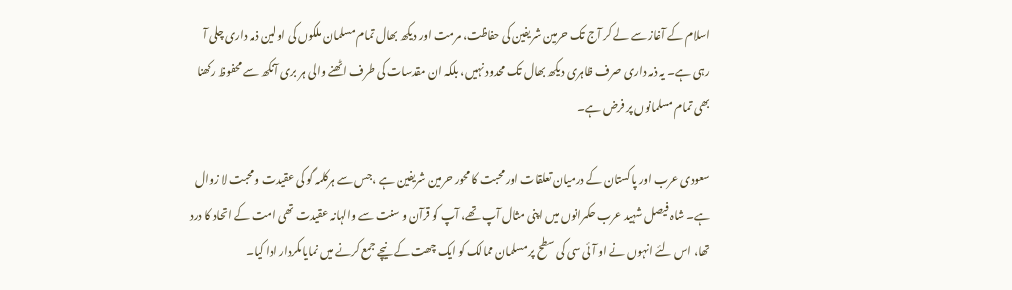اسلام کے آغاز سے لے کر آج تک حرمین شریفین کی حفاظت، مرمت اور دیکھ بھال تمام مسلمان ملکوں کی اولین ذمہ داری چلی آ رہی ہے۔ یہ ذمہ داری صرف ظاہری دیکھ بھال تک محدود نہیں، بلکہ ان مقدسات کی طرف اٹھنے والی ہر بری آنکھ سے محفوظ رکھنا بھی تمام مسلمانوں پر فرض ہے۔

سعودی عرب اور پاکستان کے درمیان تعلقات اور محبت کا محور حرمین شریفین ہے ،جس سے ہرکلمہ گو کی عقیدت ومحبت لا زوال ہے۔ شاہ فیصل شہید عرب حکمرانوں میں اپنی مثال آپ تھے، آپ کو قرآن و سنت سے والہانہ عقیدت تھی امت کے اتحاد کا درد تھا، اس لئے انہوں نے او آئی سی کی سطح پر مسلمان ممالک کو ایک چھت کے نیچے جمع کرنے میں نمایاںکردار ادا کیا۔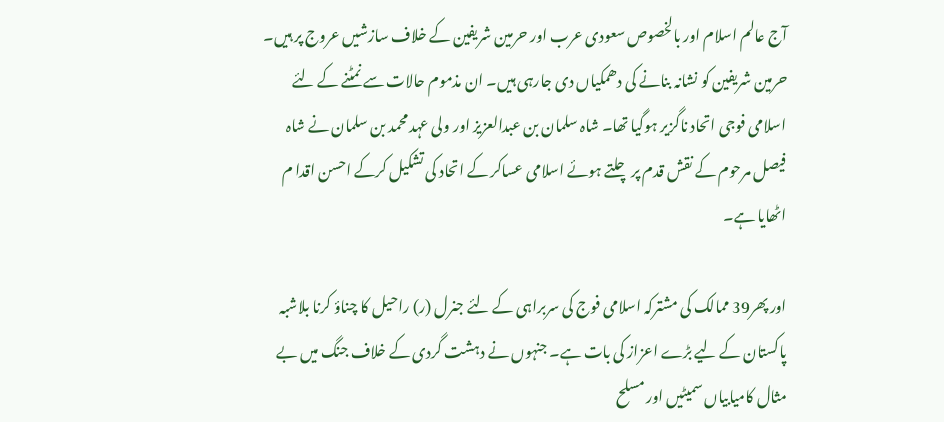آج عالم اسلام اور بالخصوص سعودی عرب اور حرمین شریفین کے خلاف سازشیں عروج پر ہیں۔ حرمین شریفین کو نشانہ بنانے کی دھمکیاں دی جارہی ہیں۔ ان مذموم حالات سے نمٹنے کے لئے اسلامی فوجی اتحاد ناگزیر ہوگیا تھا۔ شاہ سلمان بن عبدالعزیز اور ولی عہد محمد بن سلمان نے شاہ فیصل مرحوم کے نقش قدم پر چلتے ہوئے اسلامی عساکر کے اتحاد کی تشکیل کرکے احسن اقدا م اٹھایا ہے۔

اور پھر39 ممالک کی مشترکہ اسلامی فوج کی سربراہی کے لئے جنرل (ر) راحیل کا چناؤ کرنا بلاشبہ پاکستان کے لیے بڑے اعزاز کی بات ہے۔ جنہوں نے دہشت گردی کے خلاف جنگ میں بے مثال کامیابیاں سمیٹیں اور مسلح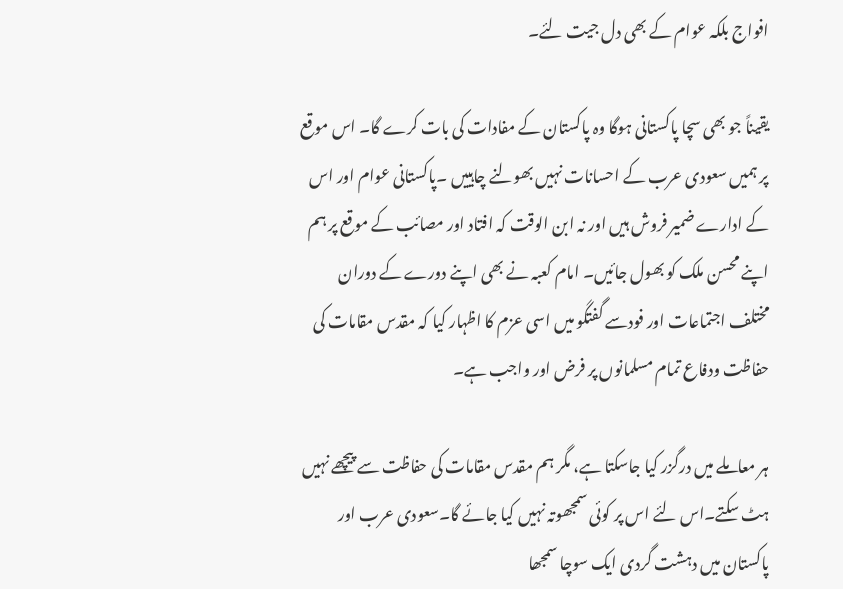افواج بلکہ عوام کے بھی دل جیت لئے۔

یقیناً جو بھی سچا پاکستانی ہوگا وہ پاکستان کے مفادات کی بات کرے گا۔ اس موقع پر ہمیں سعودی عرب کے احسانات نہیں بھولنے چاہییں ۔پاکستانی عوام اور اس کے ادارے ضمیر فروش ہیں اور نہ ابن الوقت کہ افتاد اور مصائب کے موقع پر ہم اپنے محسن ملک کو بھول جائیں۔ امام کعبہ نے بھی اپنے دورے کے دوران مختلف اجتماعات اور فودسے گفتگو میں اسی عزم کا اظہار کیا کہ مقدس مقامات کی حفاظت ودفاع تمام مسلمانوں پر فرض اور واجب ہے۔

ہر معاملے میں درگزر کیا جاسکتا ہے، مگر ہم مقدس مقامات کی حفاظت سے پیچھے نہیں ہٹ سکتے۔اس لئے اس پر کوئی سمجھوتہ نہیں کیا جائے گا۔سعودی عرب اور پاکستان میں دہشت گردی ایک سوچا سمجھا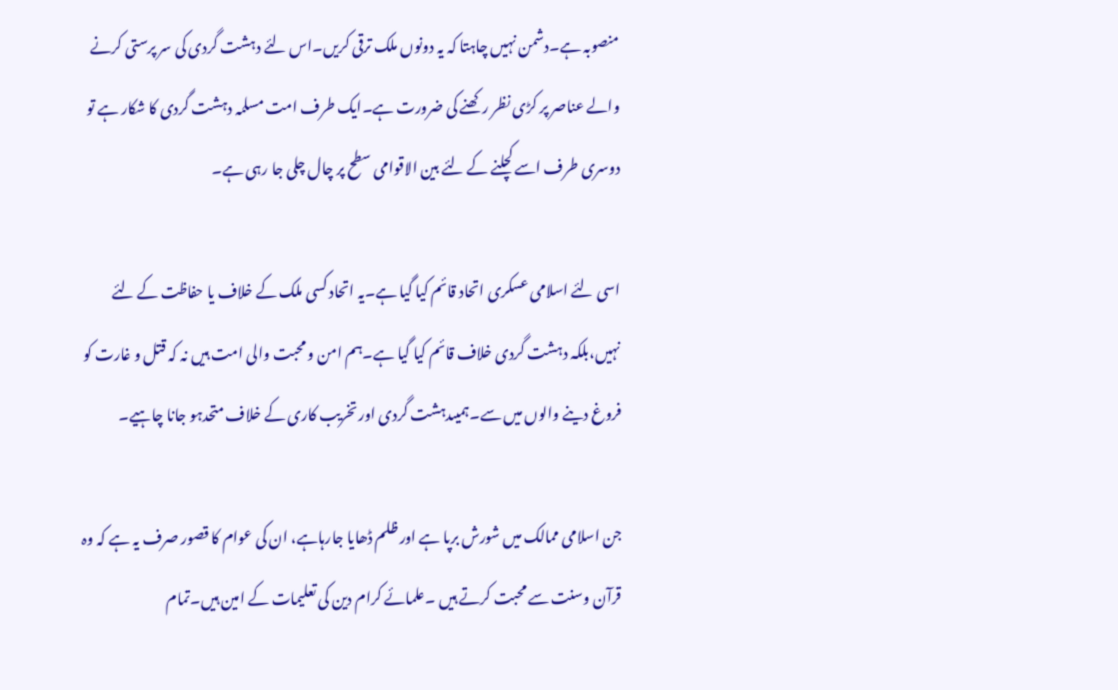منصوبہ ہے۔دشمن نہیں چاہتا کہ یہ دونوں ملک ترقی کریں۔اس لئے دہشت گردی کی سر پرستی کرنے والے عناصر پر کڑی نظر رکھنے کی ضرورت ہے۔ایک طرف امت مسلمہ دہشت گردی کا شکار ہے تو دوسری طرف اسے کچلنے کے لئے بین الاقوامی سطح پر چال چلی جا رہی ہے۔

اسی لئے اسلامی عسکری اتحاد قائم کیا گیا ہے۔یہ اتحاد کسی ملک کے خلاف یا حفاظت کے لئے نہیں،بلکہ دہشت گردی خلاف قائم کیا گیا ہے۔ہم امن و محبت والی امت ہیں نہ کہ قتل و غارت کو فروغ دینے والوں میں سے۔ہمیںدہشت گردی اور تخریب کاری کے خلاف متحدہو جانا چاہیے۔

جن اسلامی ممالک میں شورش برپا ہے اور ظلم ڈھایا جارہاہے، ان کی عوام کا قصور صرف یہ ہے کہ وہ قرآن وسنت سے محبت کرتے ہیں ۔علمائے کرام دین کی تعلیمات کے امین ہیں۔تمام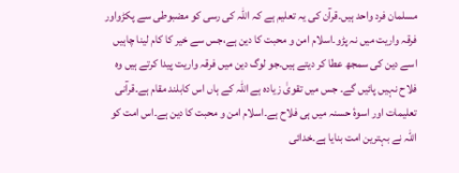مسلمان فرد واحد ہیں۔قرآن کی یہ تعلیم ہے کہ اللہ کی رسی کو مضبوطی سے پکڑواور فرقہ واریت میں نہ پڑو۔اسلام امن و محبت کا دین ہے،جس سے خیر کا کام لینا چاہیں اسے دین کی سمجھ عطا کر دیتے ہیں۔جو لوگ دین میں فرقہ واریت پیدا کرتے ہیں وہ فلاح نہیں پائیں گے۔ جس میں تقویٰ زیادہ ہے اللہ کے ہاں اس کابلند مقام ہے۔قرآنی تعلیمات اور اسوۂ حسنہ میں ہی فلاح ہے۔اسلام امن و محبت کا دین ہے۔اس امت کو اللہ نے بہترین امت بنایا ہے۔خدائی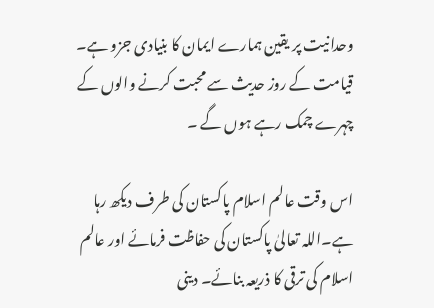وحدانیت پر یقین ہمارے ایمان کا بنیادی جزو ہے۔ قیامت کے روز حدیث سے محبت کرنے والوں کے چہرے چمک رہے ہوں گے ۔

اس وقت عالم اسلام پاکستان کی طرف دیکھ رہا ہے۔اللہ تعالیٰ پاکستان کی حفاظت فرمائے اور عالم اسلام کی ترقی کا ذریعہ بنائے۔ دینی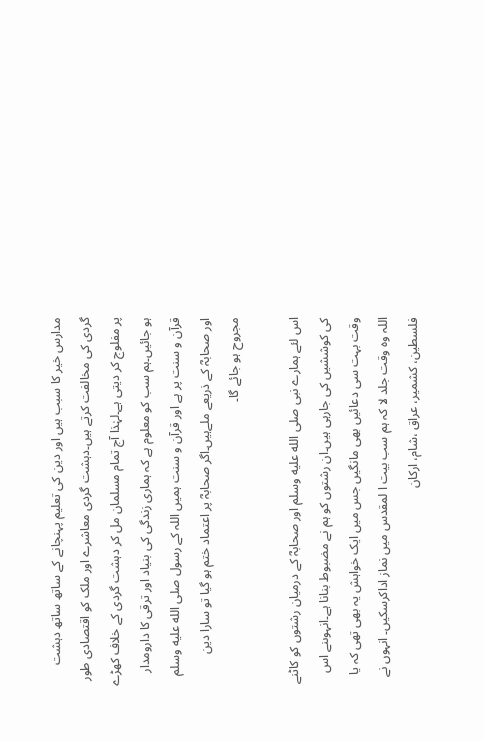مدارس خیر کا سبب ہیں اور دین کی تعلیم پہنچانے کے ساتھ ساتھ دہشت گردی کی مخالفت کرتے ہیں۔دہشت گردی معاشرے اور ملک کو اقتصادی طور پر مفلوج کر دیتی ہے۔لہٰذا آج تمام مسلمان مل کر دہشت گردی کے خلاف کھڑے ہو جائیں۔ہم سب کو معلوم ہے کہ ہماری زندگی کی بنیاد اور ترقی کا دارومدار قرآن و سنت پر ہے اور قرآن و سنت ہمیں اللہ کے رسول صلى الله عليه وسلم اور صحابہؓ کے ذریعے ملےہیں۔اگر صحابہؓ پر اعتماد ختم ہو گیا تو سارا دین مجروح ہو جائے گا۔

اس لئے ہمارے نبی صلى الله عليه وسلم اور صحابہؓ کے درمیان رشتوں کو کاٹنے کی کوششیں کی جارہی ہیں۔ان رشتوں کو ہم نے مضبوط بنانا ہے۔انہوںنے اس وقت بہت سی دعائیں بھی مانگیں جس میں ایک خواہش یہ بھی تھی کہ یا اللہ وہ وقت جلد لا کہ ہم سب بیت ا لمقدس میں نماز اداکرسکیں۔ انہوں نے فلسطین، کشمیر، عراق ،شام، ارکان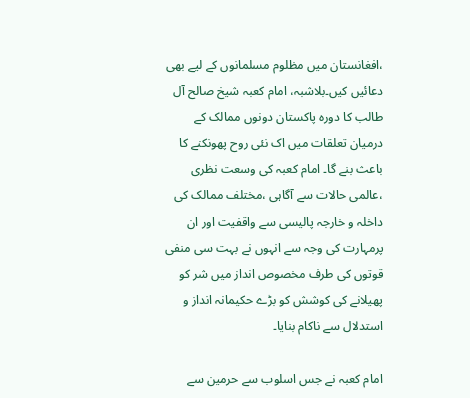،افغانستان میں مظلوم مسلمانوں کے لیے بھی دعائیں کیں۔بلاشبہ، امام کعبہ شیخ صالح آل طالب کا دورہ پاکستان دونوں ممالک کے درمیان تعلقات میں اک نئی روح پھونکنے کا باعث بنے گا۔ امام کعبہ کی وسعت نظری ،عالمی حالات سے آگاہی ،مختلف ممالک کی داخلہ و خارجہ پالیسی سے واقفیت اور ان پرمہارت کی وجہ سے انہوں نے بہت سی منفی قوتوں کی طرف مخصوص انداز میں شر کو پھیلانے کی کوشش کو بڑے حکیمانہ انداز و استدلال سے ناکام بنایا۔

امام کعبہ نے جس اسلوب سے حرمین سے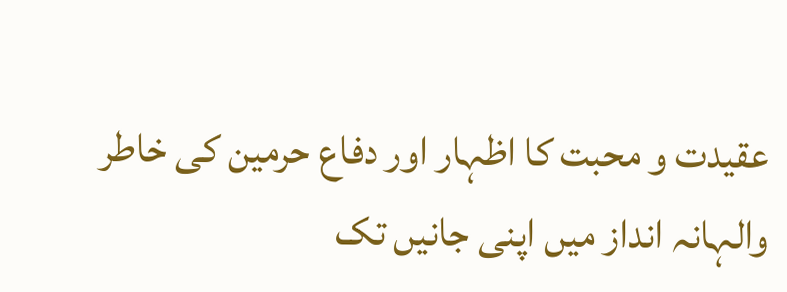عقیدت و محبت کا اظہار اور دفاع حرمین کی خاطر والہانہ انداز میں اپنی جانیں تک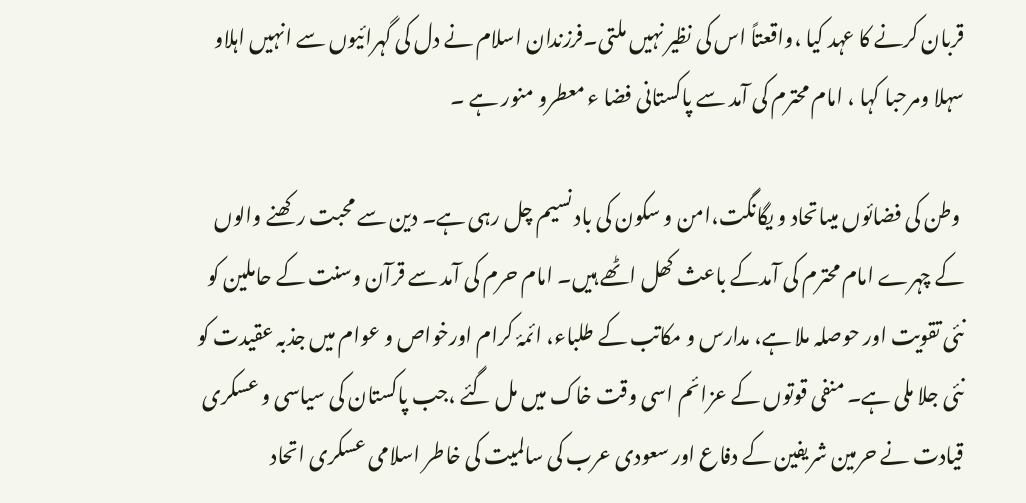قربان کرنے کا عہد کیا ،واقعتاً اس کی نظیر نہیں ملتی۔فرزندان اسلام نے دل کی گہرائیوں سے انہیں اہلاو سہلا ومرحبا کہا ، امام محترم کی آمد سے پاکستانی فضا ء معطرو منور ہے ۔

 وطن کی فضائوں میںاتحاد و یگانگت،امن و سکون کی باد نسیم چل رہی ہے۔ دین سے محبت رکھنے والوں کے چہرے امام محترم کی آمدکے باعث کھل اٹھے ہیں۔ امام حرم کی آمد سے قرآن وسنت کے حاملین کو نئی تقویت اور حوصلہ ملا ہے، مدارس و مکاتب کے طلباء، ائمۂ کرام اورخواص و عوام میں جذبہ عقیدت کو نئی جلا ملی ہے۔ منفی قوتوں کے عزائم اسی وقت خاک میں مل گئے ،جب پاکستان کی سیاسی و عسکری قیادت نے حرمین شریفین کے دفاع اور سعودی عرب کی سالمیت کی خاطر اسلامی عسکری اتحاد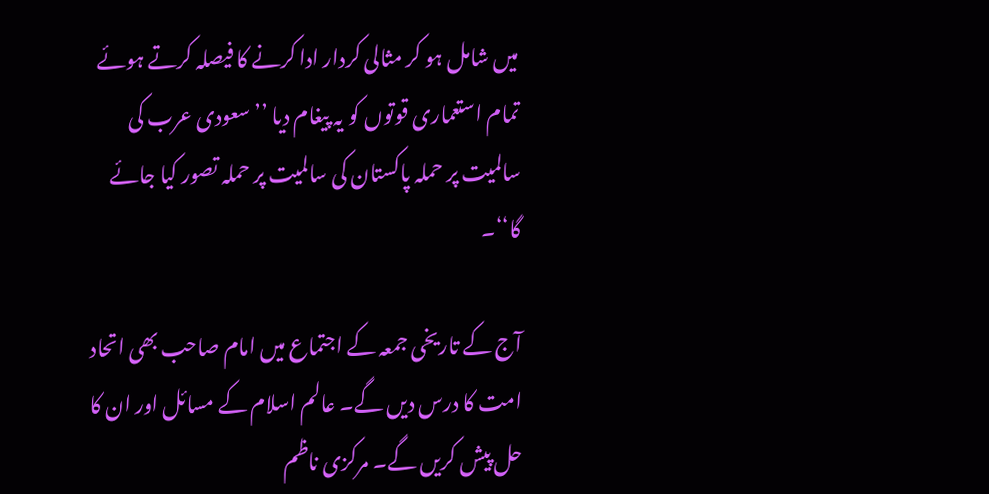میں شامل ہو کر مثالی کردار ادا کرنے کا فیصلہ کرتے ہوئے تمام استعماری قوتوں کو یہ پیغام دیا ’’سعودی عرب کی سالمیت پر حملہ پاکستان کی سالمیت پر حملہ تصور کیا جائے گا‘‘۔

آج کے تاریخی جمعہ کے اجتماع میں امام صاحب بھی اتحاد امت کا درس دیں گے۔ عالم اسلام کے مسائل اور ان کا حل پیش کریں گے۔ مرکزی ناظم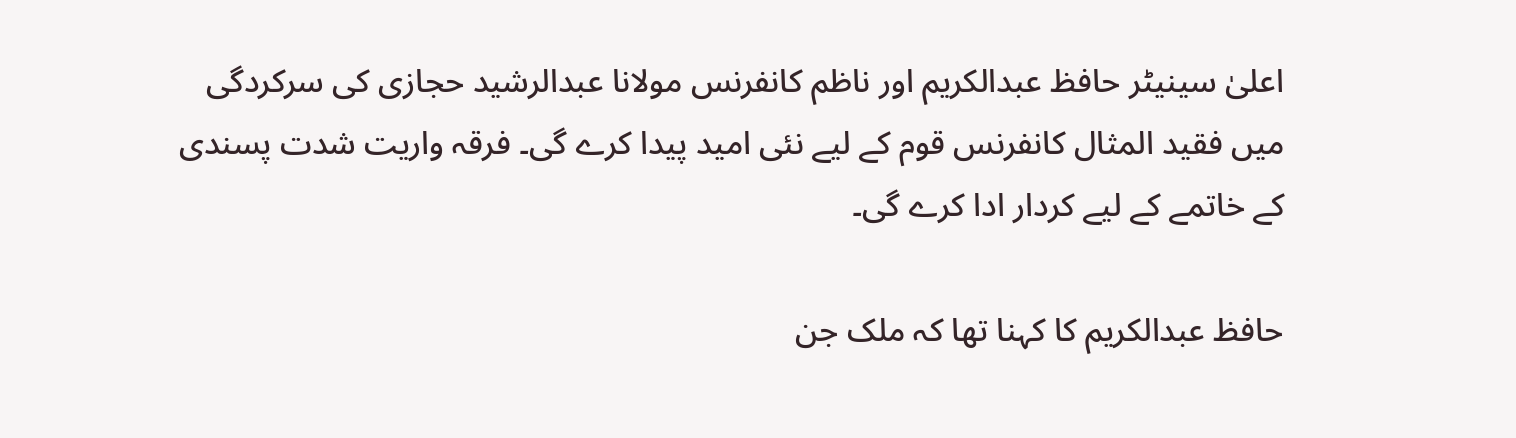اعلیٰ سینیٹر حافظ عبدالکریم اور ناظم کانفرنس مولانا عبدالرشید حجازی کی سرکردگی میں فقید المثال کانفرنس قوم کے لیے نئی امید پیدا کرے گی۔ فرقہ واریت شدت پسندی کے خاتمے کے لیے کردار ادا کرے گی۔

حافظ عبدالکریم کا کہنا تھا کہ ملک جن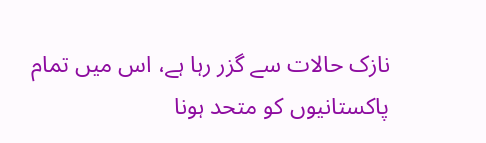نازک حالات سے گزر رہا ہے، اس میں تمام پاکستانیوں کو متحد ہونا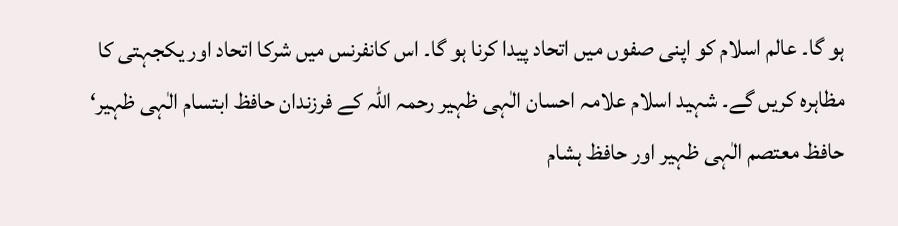ہو گا۔ عالم اسلام کو اپنی صفوں میں اتحاد پیدا کرنا ہو گا۔ اس کانفرنس میں شرکا اتحاد اور یکجہتی کا مظاہرہ کریں گے۔ شہید اسلام علامہ احسان الٰہی ظہیر رحمہ اللہ کے فرزندان حافظ ابتسام الٰہی ظہیر‘ حافظ معتصم الٰہی ظہیر اور حافظ ہشام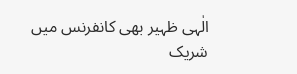الٰہی ظہیر بھی کانفرنس میں شریک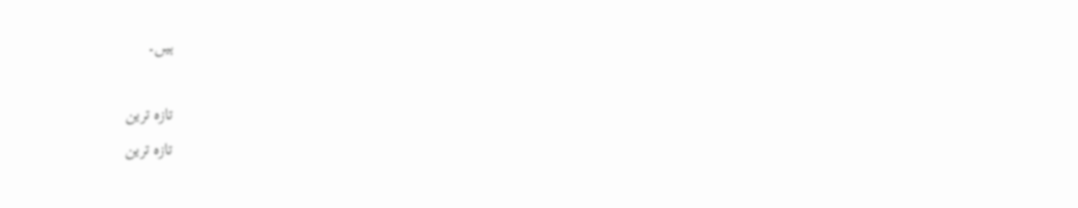ہیں۔

تازہ ترین
تازہ ترین